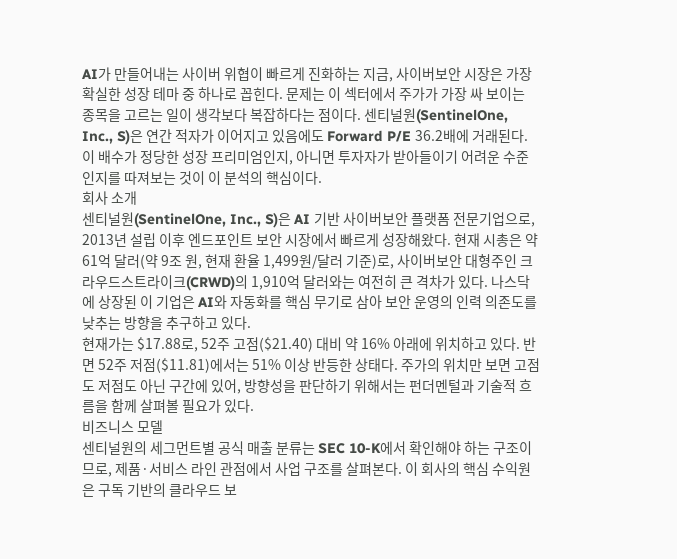AI가 만들어내는 사이버 위협이 빠르게 진화하는 지금, 사이버보안 시장은 가장 확실한 성장 테마 중 하나로 꼽힌다. 문제는 이 섹터에서 주가가 가장 싸 보이는 종목을 고르는 일이 생각보다 복잡하다는 점이다. 센티널원(SentinelOne, Inc., S)은 연간 적자가 이어지고 있음에도 Forward P/E 36.2배에 거래된다. 이 배수가 정당한 성장 프리미엄인지, 아니면 투자자가 받아들이기 어려운 수준인지를 따져보는 것이 이 분석의 핵심이다.
회사 소개
센티널원(SentinelOne, Inc., S)은 AI 기반 사이버보안 플랫폼 전문기업으로, 2013년 설립 이후 엔드포인트 보안 시장에서 빠르게 성장해왔다. 현재 시총은 약 61억 달러(약 9조 원, 현재 환율 1,499원/달러 기준)로, 사이버보안 대형주인 크라우드스트라이크(CRWD)의 1,910억 달러와는 여전히 큰 격차가 있다. 나스닥에 상장된 이 기업은 AI와 자동화를 핵심 무기로 삼아 보안 운영의 인력 의존도를 낮추는 방향을 추구하고 있다.
현재가는 $17.88로, 52주 고점($21.40) 대비 약 16% 아래에 위치하고 있다. 반면 52주 저점($11.81)에서는 51% 이상 반등한 상태다. 주가의 위치만 보면 고점도 저점도 아닌 구간에 있어, 방향성을 판단하기 위해서는 펀더멘털과 기술적 흐름을 함께 살펴볼 필요가 있다.
비즈니스 모델
센티널원의 세그먼트별 공식 매출 분류는 SEC 10-K에서 확인해야 하는 구조이므로, 제품·서비스 라인 관점에서 사업 구조를 살펴본다. 이 회사의 핵심 수익원은 구독 기반의 클라우드 보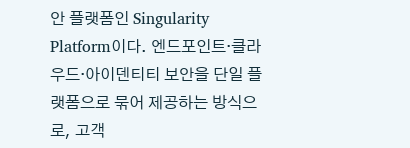안 플랫폼인 Singularity Platform이다. 엔드포인트·클라우드·아이덴티티 보안을 단일 플랫폼으로 묶어 제공하는 방식으로, 고객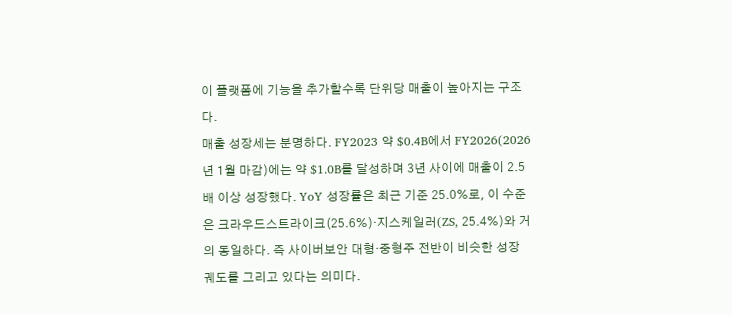이 플랫폼에 기능을 추가할수록 단위당 매출이 높아지는 구조다.
매출 성장세는 분명하다. FY2023 약 $0.4B에서 FY2026(2026년 1월 마감)에는 약 $1.0B를 달성하며 3년 사이에 매출이 2.5배 이상 성장했다. YoY 성장률은 최근 기준 25.0%로, 이 수준은 크라우드스트라이크(25.6%)·지스케일러(ZS, 25.4%)와 거의 동일하다. 즉 사이버보안 대형·중형주 전반이 비슷한 성장 궤도를 그리고 있다는 의미다.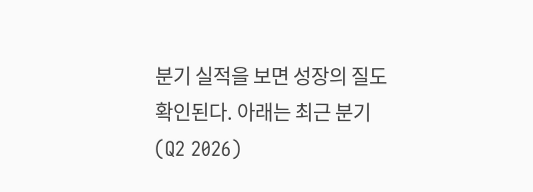분기 실적을 보면 성장의 질도 확인된다. 아래는 최근 분기(Q2 2026)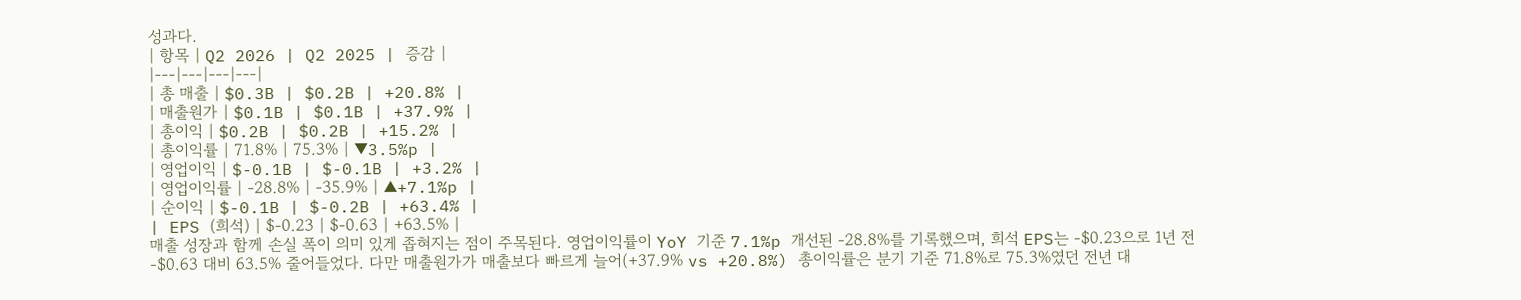성과다.
| 항목 | Q2 2026 | Q2 2025 | 증감 |
|---|---|---|---|
| 총 매출 | $0.3B | $0.2B | +20.8% |
| 매출원가 | $0.1B | $0.1B | +37.9% |
| 총이익 | $0.2B | $0.2B | +15.2% |
| 총이익률 | 71.8% | 75.3% | ▼3.5%p |
| 영업이익 | $-0.1B | $-0.1B | +3.2% |
| 영업이익률 | -28.8% | -35.9% | ▲+7.1%p |
| 순이익 | $-0.1B | $-0.2B | +63.4% |
| EPS (희석) | $-0.23 | $-0.63 | +63.5% |
매출 성장과 함께 손실 폭이 의미 있게 좁혀지는 점이 주목된다. 영업이익률이 YoY 기준 7.1%p 개선된 -28.8%를 기록했으며, 희석 EPS는 -$0.23으로 1년 전 -$0.63 대비 63.5% 줄어들었다. 다만 매출원가가 매출보다 빠르게 늘어(+37.9% vs +20.8%) 총이익률은 분기 기준 71.8%로 75.3%였던 전년 대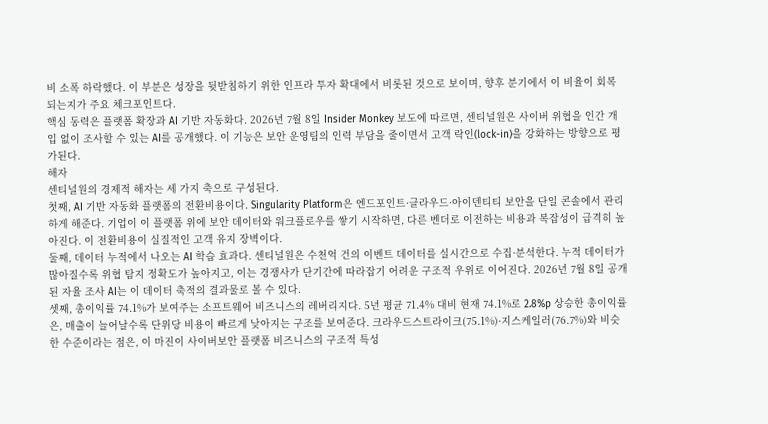비 소폭 하락했다. 이 부분은 성장을 뒷받침하기 위한 인프라 투자 확대에서 비롯된 것으로 보이며, 향후 분기에서 이 비율이 회복되는지가 주요 체크포인트다.
핵심 동력은 플랫폼 확장과 AI 기반 자동화다. 2026년 7월 8일 Insider Monkey 보도에 따르면, 센티널원은 사이버 위협을 인간 개입 없이 조사할 수 있는 AI를 공개했다. 이 기능은 보안 운영팀의 인력 부담을 줄이면서 고객 락인(lock-in)을 강화하는 방향으로 평가된다.
해자
센티널원의 경제적 해자는 세 가지 축으로 구성된다.
첫째, AI 기반 자동화 플랫폼의 전환비용이다. Singularity Platform은 엔드포인트·클라우드·아이덴티티 보안을 단일 콘솔에서 관리하게 해준다. 기업이 이 플랫폼 위에 보안 데이터와 워크플로우를 쌓기 시작하면, 다른 벤더로 이전하는 비용과 복잡성이 급격히 높아진다. 이 전환비용이 실질적인 고객 유지 장벽이다.
둘째, 데이터 누적에서 나오는 AI 학습 효과다. 센티널원은 수천억 건의 이벤트 데이터를 실시간으로 수집·분석한다. 누적 데이터가 많아질수록 위협 탐지 정확도가 높아지고, 이는 경쟁사가 단기간에 따라잡기 어려운 구조적 우위로 이어진다. 2026년 7월 8일 공개된 자율 조사 AI는 이 데이터 축적의 결과물로 볼 수 있다.
셋째, 총이익률 74.1%가 보여주는 소프트웨어 비즈니스의 레버리지다. 5년 평균 71.4% 대비 현재 74.1%로 2.8%p 상승한 총이익률은, 매출이 늘어날수록 단위당 비용이 빠르게 낮아지는 구조를 보여준다. 크라우드스트라이크(75.1%)·지스케일러(76.7%)와 비슷한 수준이라는 점은, 이 마진이 사이버보안 플랫폼 비즈니스의 구조적 특성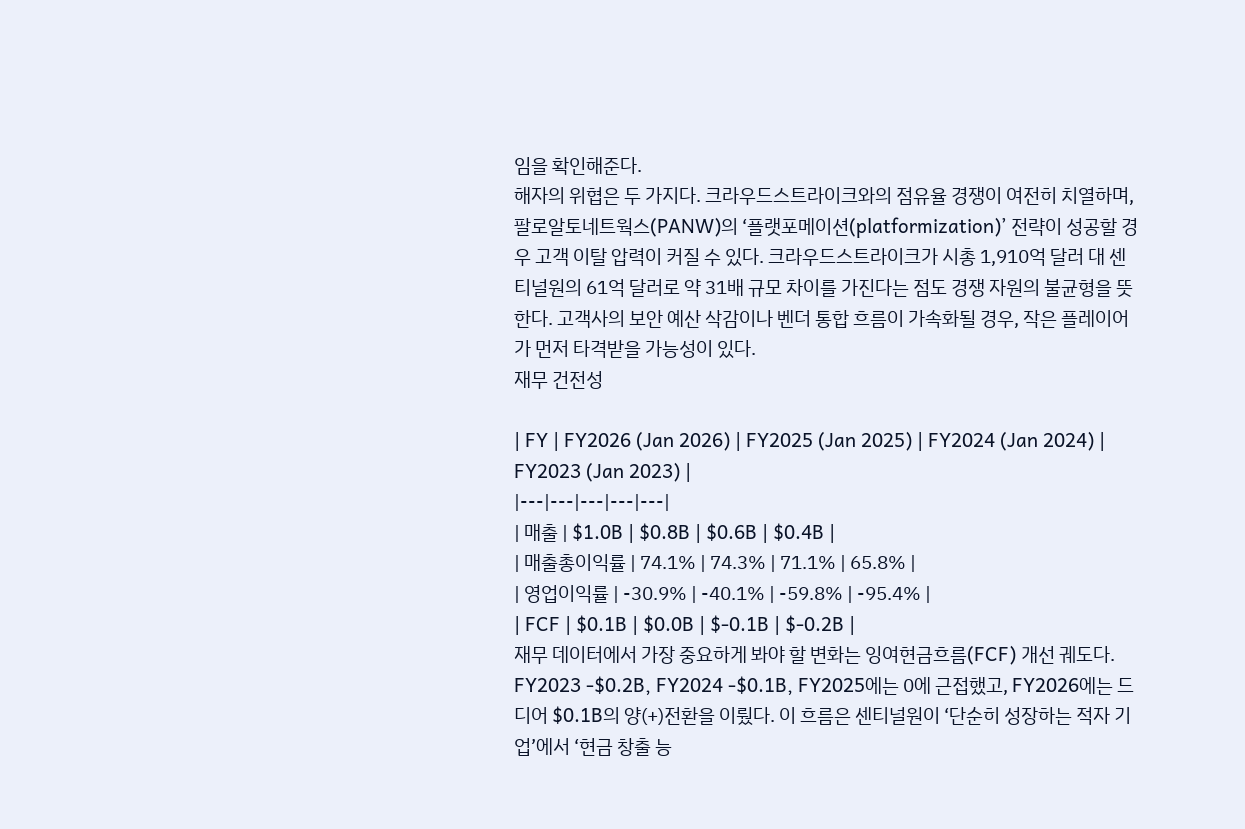임을 확인해준다.
해자의 위협은 두 가지다. 크라우드스트라이크와의 점유율 경쟁이 여전히 치열하며, 팔로알토네트웍스(PANW)의 ‘플랫포메이션(platformization)’ 전략이 성공할 경우 고객 이탈 압력이 커질 수 있다. 크라우드스트라이크가 시총 1,910억 달러 대 센티널원의 61억 달러로 약 31배 규모 차이를 가진다는 점도 경쟁 자원의 불균형을 뜻한다. 고객사의 보안 예산 삭감이나 벤더 통합 흐름이 가속화될 경우, 작은 플레이어가 먼저 타격받을 가능성이 있다.
재무 건전성

| FY | FY2026 (Jan 2026) | FY2025 (Jan 2025) | FY2024 (Jan 2024) | FY2023 (Jan 2023) |
|---|---|---|---|---|
| 매출 | $1.0B | $0.8B | $0.6B | $0.4B |
| 매출총이익률 | 74.1% | 74.3% | 71.1% | 65.8% |
| 영업이익률 | -30.9% | -40.1% | -59.8% | -95.4% |
| FCF | $0.1B | $0.0B | $-0.1B | $-0.2B |
재무 데이터에서 가장 중요하게 봐야 할 변화는 잉여현금흐름(FCF) 개선 궤도다. FY2023 -$0.2B, FY2024 -$0.1B, FY2025에는 0에 근접했고, FY2026에는 드디어 $0.1B의 양(+)전환을 이뤘다. 이 흐름은 센티널원이 ‘단순히 성장하는 적자 기업’에서 ‘현금 창출 능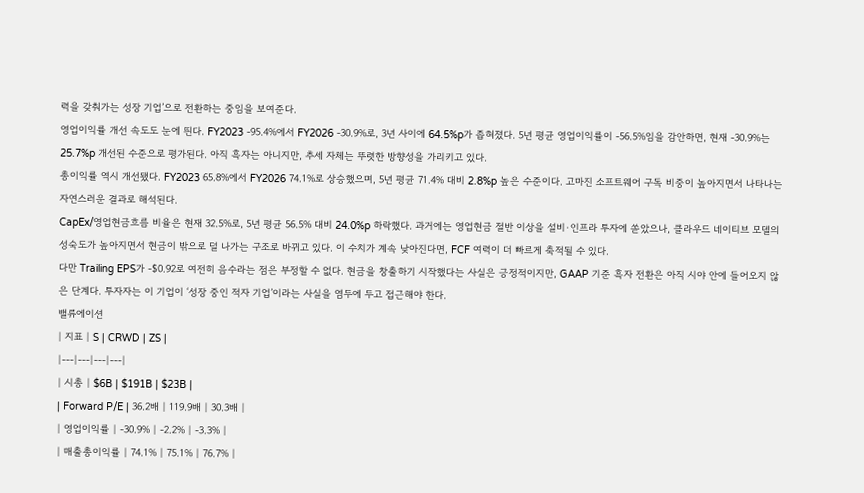력을 갖춰가는 성장 기업’으로 전환하는 중임을 보여준다.
영업이익률 개선 속도도 눈에 띈다. FY2023 -95.4%에서 FY2026 -30.9%로, 3년 사이에 64.5%p가 좁혀졌다. 5년 평균 영업이익률이 -56.5%임을 감안하면, 현재 -30.9%는 25.7%p 개선된 수준으로 평가된다. 아직 흑자는 아니지만, 추세 자체는 뚜렷한 방향성을 가리키고 있다.
총이익률 역시 개선됐다. FY2023 65.8%에서 FY2026 74.1%로 상승했으며, 5년 평균 71.4% 대비 2.8%p 높은 수준이다. 고마진 소프트웨어 구독 비중이 높아지면서 나타나는 자연스러운 결과로 해석된다.
CapEx/영업현금흐름 비율은 현재 32.5%로, 5년 평균 56.5% 대비 24.0%p 하락했다. 과거에는 영업현금 절반 이상을 설비·인프라 투자에 쏟았으나, 클라우드 네이티브 모델의 성숙도가 높아지면서 현금이 밖으로 덜 나가는 구조로 바뀌고 있다. 이 수치가 계속 낮아진다면, FCF 여력이 더 빠르게 축적될 수 있다.
다만 Trailing EPS가 -$0.92로 여전히 음수라는 점은 부정할 수 없다. 현금을 창출하기 시작했다는 사실은 긍정적이지만, GAAP 기준 흑자 전환은 아직 시야 안에 들어오지 않은 단계다. 투자자는 이 기업이 ‘성장 중인 적자 기업’이라는 사실을 염두에 두고 접근해야 한다.
밸류에이션
| 지표 | S | CRWD | ZS |
|---|---|---|---|
| 시총 | $6B | $191B | $23B |
| Forward P/E | 36.2배 | 119.9배 | 30.3배 |
| 영업이익률 | -30.9% | -2.2% | -3.3% |
| 매출총이익률 | 74.1% | 75.1% | 76.7% |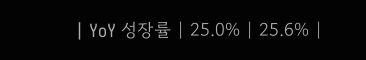| YoY 성장률 | 25.0% | 25.6% |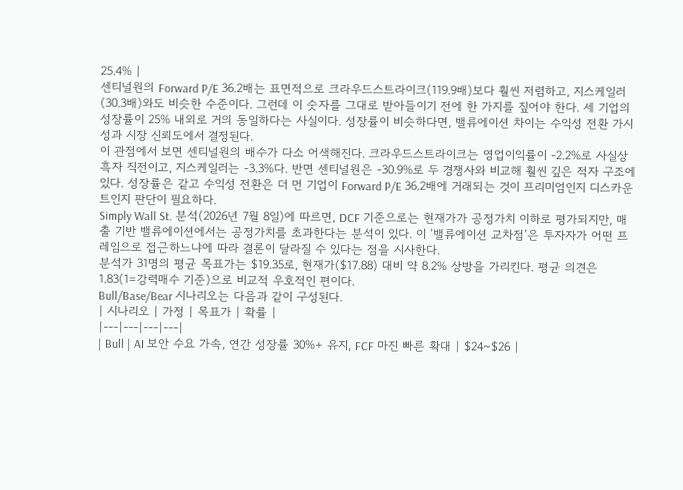25.4% |
센티널원의 Forward P/E 36.2배는 표면적으로 크라우드스트라이크(119.9배)보다 훨씬 저렴하고, 지스케일러(30.3배)와도 비슷한 수준이다. 그런데 이 숫자를 그대로 받아들이기 전에 한 가지를 짚어야 한다. 세 기업의 성장률이 25% 내외로 거의 동일하다는 사실이다. 성장률이 비슷하다면, 밸류에이션 차이는 수익성 전환 가시성과 시장 신뢰도에서 결정된다.
이 관점에서 보면 센티널원의 배수가 다소 어색해진다. 크라우드스트라이크는 영업이익률이 -2.2%로 사실상 흑자 직전이고, 지스케일러는 -3.3%다. 반면 센티널원은 -30.9%로 두 경쟁사와 비교해 훨씬 깊은 적자 구조에 있다. 성장률은 같고 수익성 전환은 더 먼 기업이 Forward P/E 36.2배에 거래되는 것이 프리미엄인지 디스카운트인지 판단이 필요하다.
Simply Wall St. 분석(2026년 7월 8일)에 따르면, DCF 기준으로는 현재가가 공정가치 이하로 평가되지만, 매출 기반 밸류에이션에서는 공정가치를 초과한다는 분석이 있다. 이 ‘밸류에이션 교차점’은 투자자가 어떤 프레임으로 접근하느냐에 따라 결론이 달라질 수 있다는 점을 시사한다.
분석가 31명의 평균 목표가는 $19.35로, 현재가($17.88) 대비 약 8.2% 상방을 가리킨다. 평균 의견은 1.83(1=강력매수 기준)으로 비교적 우호적인 편이다.
Bull/Base/Bear 시나리오는 다음과 같이 구성된다.
| 시나리오 | 가정 | 목표가 | 확률 |
|---|---|---|---|
| Bull | AI 보안 수요 가속, 연간 성장률 30%+ 유지, FCF 마진 빠른 확대 | $24~$26 |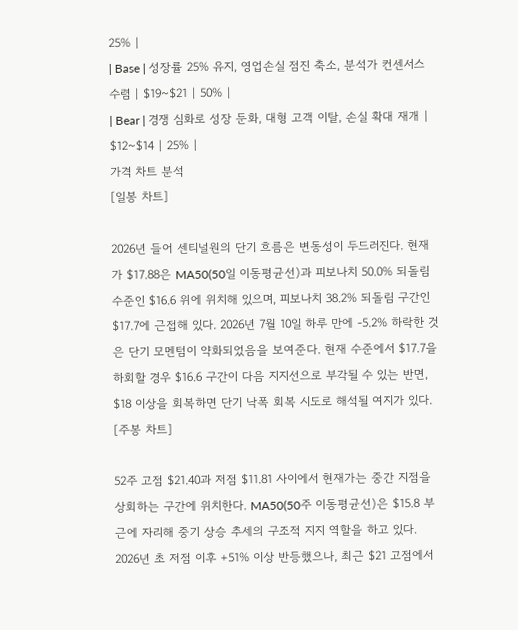25% |
| Base | 성장률 25% 유지, 영업손실 점진 축소, 분석가 컨센서스 수렴 | $19~$21 | 50% |
| Bear | 경쟁 심화로 성장 둔화, 대형 고객 이탈, 손실 확대 재개 | $12~$14 | 25% |
가격 차트 분석
[일봉 차트]

2026년 들어 센티널원의 단기 흐름은 변동성이 두드러진다. 현재가 $17.88은 MA50(50일 이동평균선)과 피보나치 50.0% 되돌림 수준인 $16.6 위에 위치해 있으며, 피보나치 38.2% 되돌림 구간인 $17.7에 근접해 있다. 2026년 7월 10일 하루 만에 -5.2% 하락한 것은 단기 모멘텀이 약화되었음을 보여준다. 현재 수준에서 $17.7을 하회할 경우 $16.6 구간이 다음 지지선으로 부각될 수 있는 반면, $18 이상을 회복하면 단기 낙폭 회복 시도로 해석될 여지가 있다.
[주봉 차트]

52주 고점 $21.40과 저점 $11.81 사이에서 현재가는 중간 지점을 상회하는 구간에 위치한다. MA50(50주 이동평균선)은 $15.8 부근에 자리해 중기 상승 추세의 구조적 지지 역할을 하고 있다. 2026년 초 저점 이후 +51% 이상 반등했으나, 최근 $21 고점에서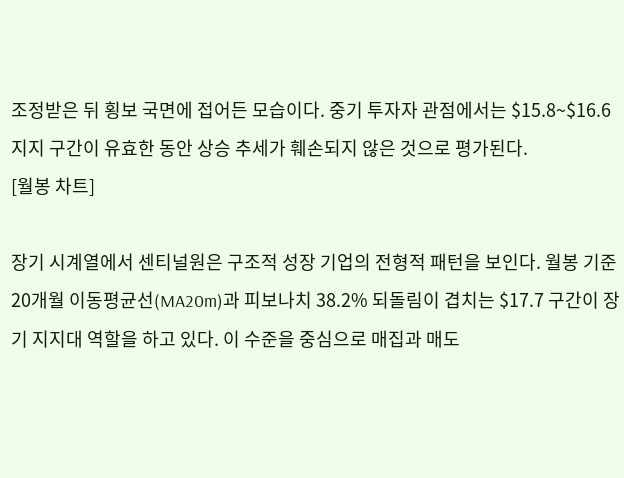조정받은 뒤 횡보 국면에 접어든 모습이다. 중기 투자자 관점에서는 $15.8~$16.6 지지 구간이 유효한 동안 상승 추세가 훼손되지 않은 것으로 평가된다.
[월봉 차트]

장기 시계열에서 센티널원은 구조적 성장 기업의 전형적 패턴을 보인다. 월봉 기준 20개월 이동평균선(MA20m)과 피보나치 38.2% 되돌림이 겹치는 $17.7 구간이 장기 지지대 역할을 하고 있다. 이 수준을 중심으로 매집과 매도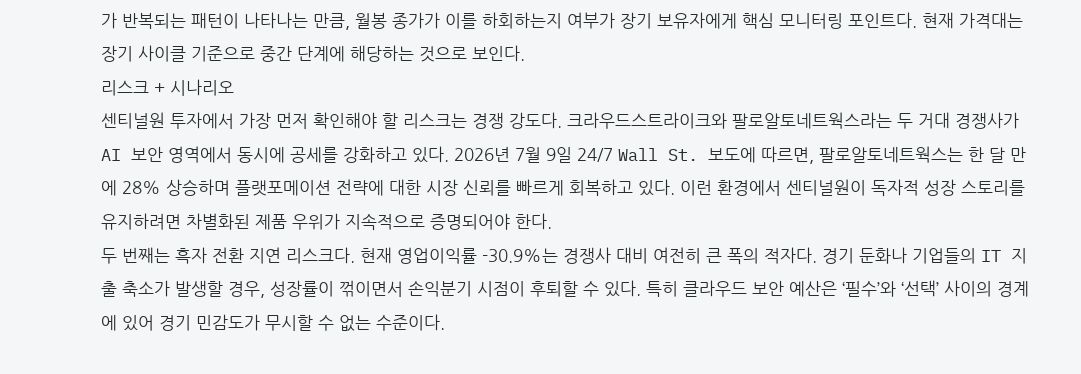가 반복되는 패턴이 나타나는 만큼, 월봉 종가가 이를 하회하는지 여부가 장기 보유자에게 핵심 모니터링 포인트다. 현재 가격대는 장기 사이클 기준으로 중간 단계에 해당하는 것으로 보인다.
리스크 + 시나리오
센티널원 투자에서 가장 먼저 확인해야 할 리스크는 경쟁 강도다. 크라우드스트라이크와 팔로알토네트웍스라는 두 거대 경쟁사가 AI 보안 영역에서 동시에 공세를 강화하고 있다. 2026년 7월 9일 24/7 Wall St. 보도에 따르면, 팔로알토네트웍스는 한 달 만에 28% 상승하며 플랫포메이션 전략에 대한 시장 신뢰를 빠르게 회복하고 있다. 이런 환경에서 센티널원이 독자적 성장 스토리를 유지하려면 차별화된 제품 우위가 지속적으로 증명되어야 한다.
두 번째는 흑자 전환 지연 리스크다. 현재 영업이익률 -30.9%는 경쟁사 대비 여전히 큰 폭의 적자다. 경기 둔화나 기업들의 IT 지출 축소가 발생할 경우, 성장률이 꺾이면서 손익분기 시점이 후퇴할 수 있다. 특히 클라우드 보안 예산은 ‘필수’와 ‘선택’ 사이의 경계에 있어 경기 민감도가 무시할 수 없는 수준이다.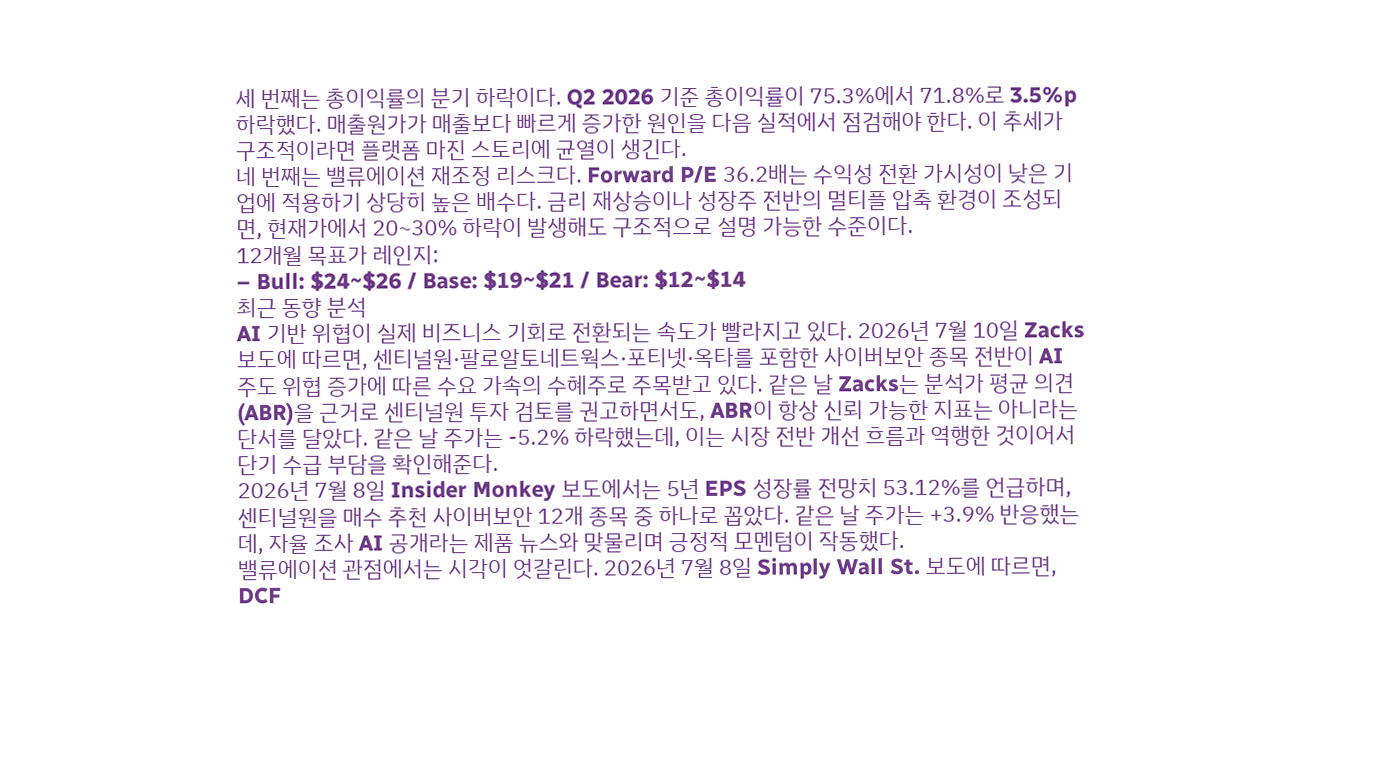세 번째는 총이익률의 분기 하락이다. Q2 2026 기준 총이익률이 75.3%에서 71.8%로 3.5%p 하락했다. 매출원가가 매출보다 빠르게 증가한 원인을 다음 실적에서 점검해야 한다. 이 추세가 구조적이라면 플랫폼 마진 스토리에 균열이 생긴다.
네 번째는 밸류에이션 재조정 리스크다. Forward P/E 36.2배는 수익성 전환 가시성이 낮은 기업에 적용하기 상당히 높은 배수다. 금리 재상승이나 성장주 전반의 멀티플 압축 환경이 조성되면, 현재가에서 20~30% 하락이 발생해도 구조적으로 설명 가능한 수준이다.
12개월 목표가 레인지:
– Bull: $24~$26 / Base: $19~$21 / Bear: $12~$14
최근 동향 분석
AI 기반 위협이 실제 비즈니스 기회로 전환되는 속도가 빨라지고 있다. 2026년 7월 10일 Zacks 보도에 따르면, 센티널원·팔로알토네트웍스·포티넷·옥타를 포함한 사이버보안 종목 전반이 AI 주도 위협 증가에 따른 수요 가속의 수혜주로 주목받고 있다. 같은 날 Zacks는 분석가 평균 의견(ABR)을 근거로 센티널원 투자 검토를 권고하면서도, ABR이 항상 신뢰 가능한 지표는 아니라는 단서를 달았다. 같은 날 주가는 -5.2% 하락했는데, 이는 시장 전반 개선 흐름과 역행한 것이어서 단기 수급 부담을 확인해준다.
2026년 7월 8일 Insider Monkey 보도에서는 5년 EPS 성장률 전망치 53.12%를 언급하며, 센티널원을 매수 추천 사이버보안 12개 종목 중 하나로 꼽았다. 같은 날 주가는 +3.9% 반응했는데, 자율 조사 AI 공개라는 제품 뉴스와 맞물리며 긍정적 모멘텀이 작동했다.
밸류에이션 관점에서는 시각이 엇갈린다. 2026년 7월 8일 Simply Wall St. 보도에 따르면, DCF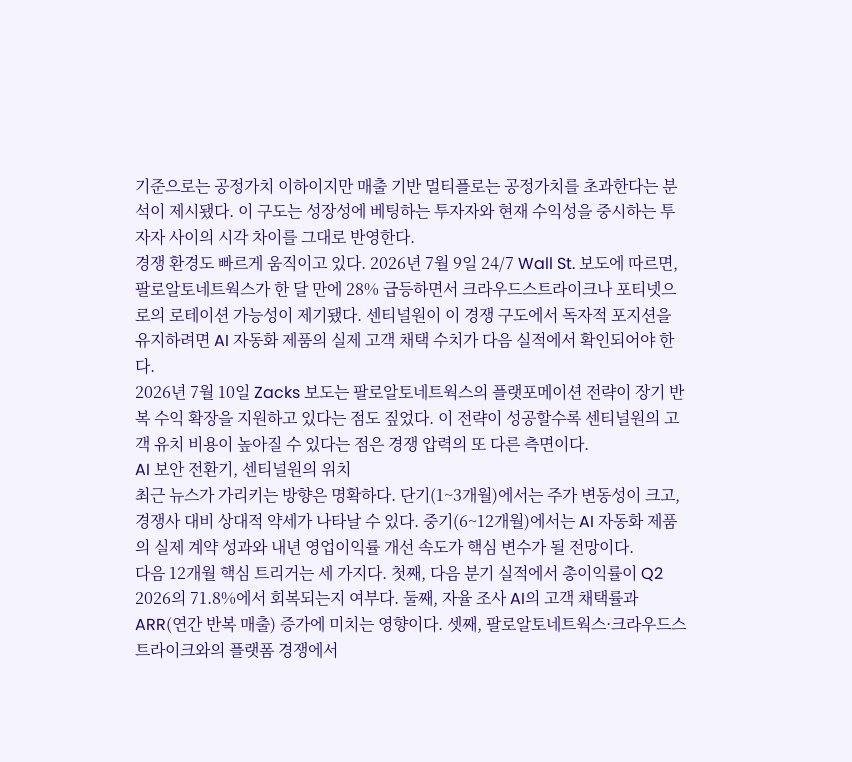기준으로는 공정가치 이하이지만 매출 기반 멀티플로는 공정가치를 초과한다는 분석이 제시됐다. 이 구도는 성장성에 베팅하는 투자자와 현재 수익성을 중시하는 투자자 사이의 시각 차이를 그대로 반영한다.
경쟁 환경도 빠르게 움직이고 있다. 2026년 7월 9일 24/7 Wall St. 보도에 따르면, 팔로알토네트웍스가 한 달 만에 28% 급등하면서 크라우드스트라이크나 포티넷으로의 로테이션 가능성이 제기됐다. 센티널원이 이 경쟁 구도에서 독자적 포지션을 유지하려면 AI 자동화 제품의 실제 고객 채택 수치가 다음 실적에서 확인되어야 한다.
2026년 7월 10일 Zacks 보도는 팔로알토네트웍스의 플랫포메이션 전략이 장기 반복 수익 확장을 지원하고 있다는 점도 짚었다. 이 전략이 성공할수록 센티널원의 고객 유치 비용이 높아질 수 있다는 점은 경쟁 압력의 또 다른 측면이다.
AI 보안 전환기, 센티널원의 위치
최근 뉴스가 가리키는 방향은 명확하다. 단기(1~3개월)에서는 주가 변동성이 크고, 경쟁사 대비 상대적 약세가 나타날 수 있다. 중기(6~12개월)에서는 AI 자동화 제품의 실제 계약 성과와 내년 영업이익률 개선 속도가 핵심 변수가 될 전망이다.
다음 12개월 핵심 트리거는 세 가지다. 첫째, 다음 분기 실적에서 총이익률이 Q2 2026의 71.8%에서 회복되는지 여부다. 둘째, 자율 조사 AI의 고객 채택률과 ARR(연간 반복 매출) 증가에 미치는 영향이다. 셋째, 팔로알토네트웍스·크라우드스트라이크와의 플랫폼 경쟁에서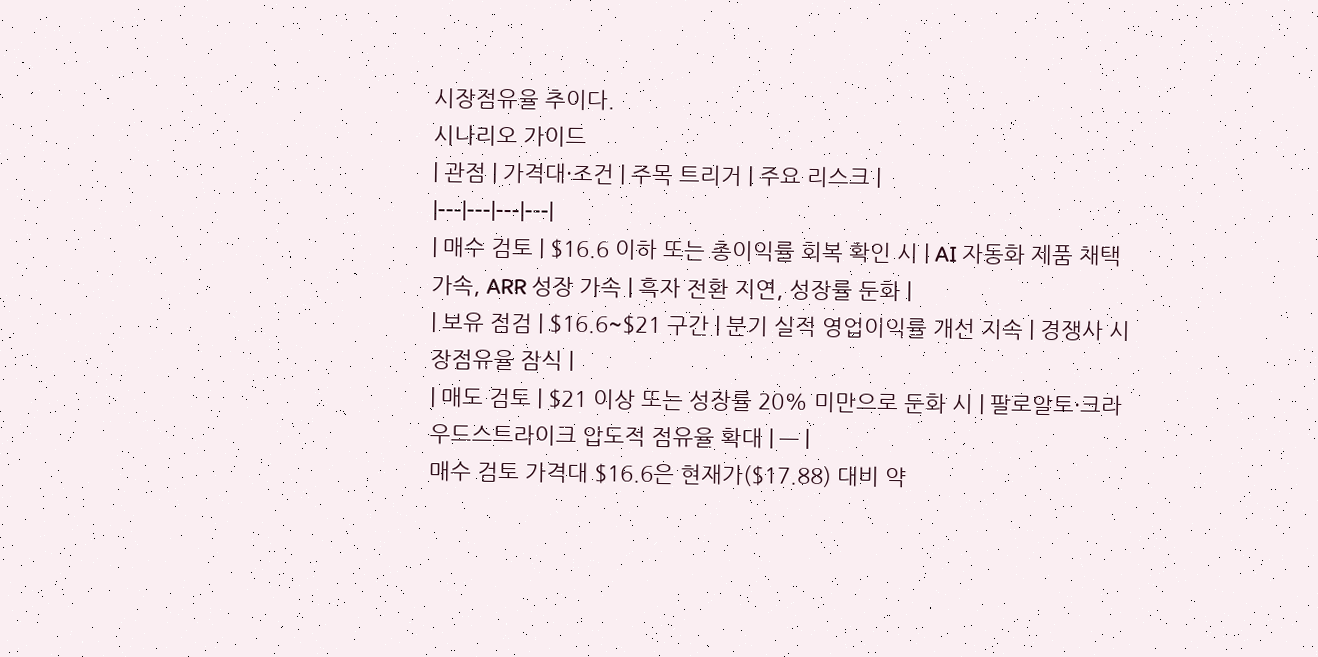시장점유율 추이다.
시나리오 가이드
| 관점 | 가격대·조건 | 주목 트리거 | 주요 리스크 |
|---|---|---|---|
| 매수 검토 | $16.6 이하 또는 총이익률 회복 확인 시 | AI 자동화 제품 채택 가속, ARR 성장 가속 | 흑자 전환 지연, 성장률 둔화 |
| 보유 점검 | $16.6~$21 구간 | 분기 실적 영업이익률 개선 지속 | 경쟁사 시장점유율 잠식 |
| 매도 검토 | $21 이상 또는 성장률 20% 미만으로 둔화 시 | 팔로알토·크라우드스트라이크 압도적 점유율 확대 | — |
매수 검토 가격대 $16.6은 현재가($17.88) 대비 약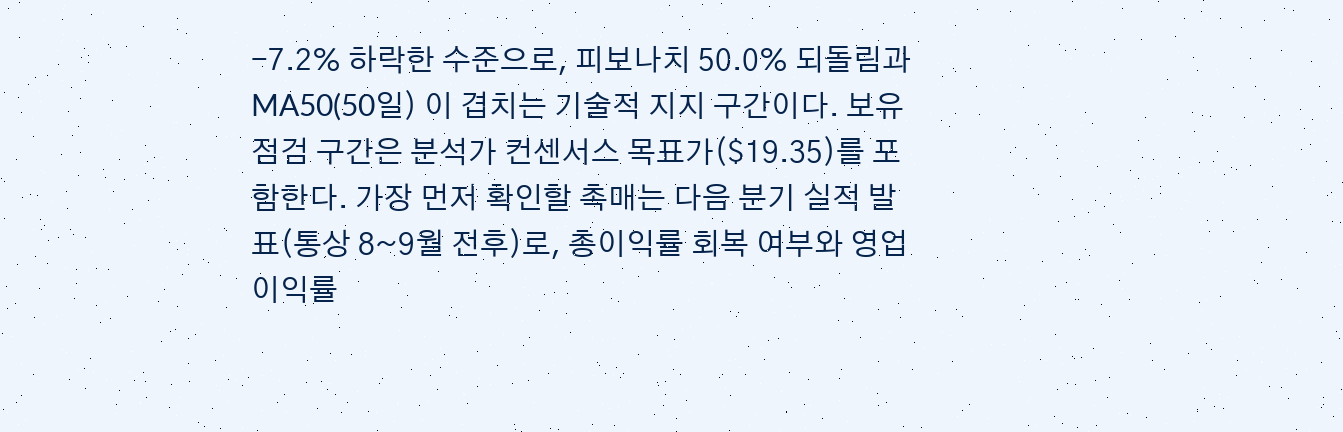-7.2% 하락한 수준으로, 피보나치 50.0% 되돌림과 MA50(50일) 이 겹치는 기술적 지지 구간이다. 보유 점검 구간은 분석가 컨센서스 목표가($19.35)를 포함한다. 가장 먼저 확인할 촉매는 다음 분기 실적 발표(통상 8~9월 전후)로, 총이익률 회복 여부와 영업이익률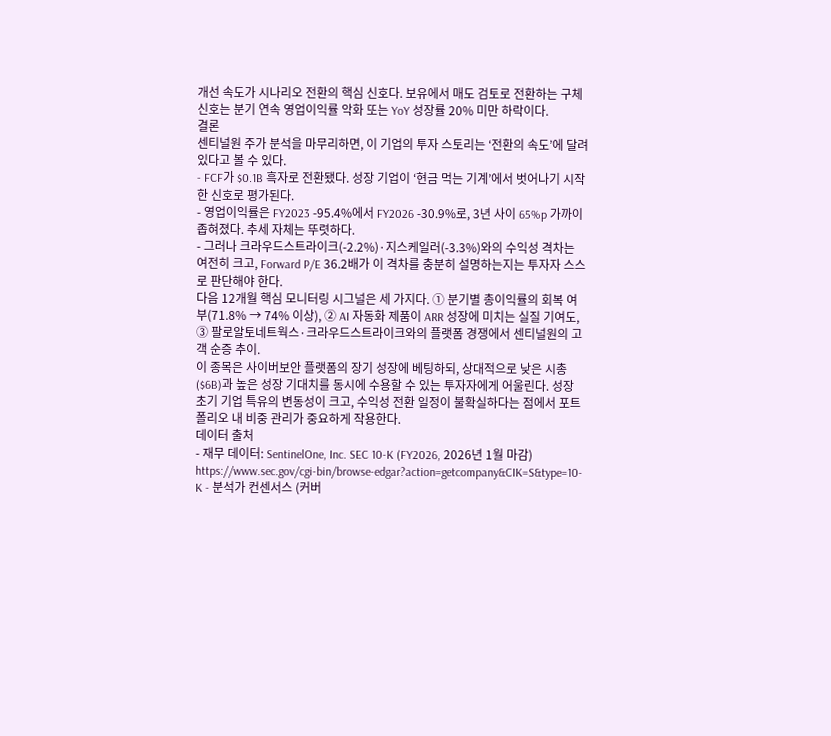개선 속도가 시나리오 전환의 핵심 신호다. 보유에서 매도 검토로 전환하는 구체 신호는 분기 연속 영업이익률 악화 또는 YoY 성장률 20% 미만 하락이다.
결론
센티널원 주가 분석을 마무리하면, 이 기업의 투자 스토리는 ‘전환의 속도’에 달려 있다고 볼 수 있다.
- FCF가 $0.1B 흑자로 전환됐다. 성장 기업이 ‘현금 먹는 기계’에서 벗어나기 시작한 신호로 평가된다.
- 영업이익률은 FY2023 -95.4%에서 FY2026 -30.9%로, 3년 사이 65%p 가까이 좁혀졌다. 추세 자체는 뚜렷하다.
- 그러나 크라우드스트라이크(-2.2%)·지스케일러(-3.3%)와의 수익성 격차는 여전히 크고, Forward P/E 36.2배가 이 격차를 충분히 설명하는지는 투자자 스스로 판단해야 한다.
다음 12개월 핵심 모니터링 시그널은 세 가지다. ① 분기별 총이익률의 회복 여부(71.8% → 74% 이상), ② AI 자동화 제품이 ARR 성장에 미치는 실질 기여도, ③ 팔로알토네트웍스·크라우드스트라이크와의 플랫폼 경쟁에서 센티널원의 고객 순증 추이.
이 종목은 사이버보안 플랫폼의 장기 성장에 베팅하되, 상대적으로 낮은 시총($6B)과 높은 성장 기대치를 동시에 수용할 수 있는 투자자에게 어울린다. 성장 초기 기업 특유의 변동성이 크고, 수익성 전환 일정이 불확실하다는 점에서 포트폴리오 내 비중 관리가 중요하게 작용한다.
데이터 출처
- 재무 데이터: SentinelOne, Inc. SEC 10-K (FY2026, 2026년 1월 마감)
https://www.sec.gov/cgi-bin/browse-edgar?action=getcompany&CIK=S&type=10-K - 분석가 컨센서스 (커버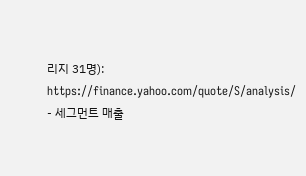리지 31명):
https://finance.yahoo.com/quote/S/analysis/ - 세그먼트 매출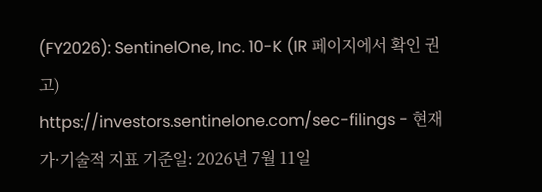(FY2026): SentinelOne, Inc. 10-K (IR 페이지에서 확인 권고)
https://investors.sentinelone.com/sec-filings - 현재가·기술적 지표 기준일: 2026년 7월 11일